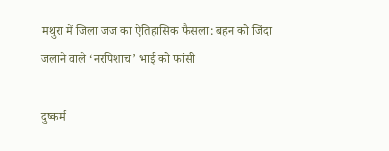मथुरा में जिला जज का ऐतिहासिक फैसला: बहन को जिंदा जलाने वाले ‘नरपिशाच’ भाई को फांसी

दुष्कर्म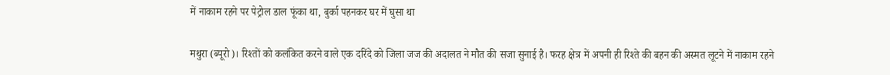में नाकाम रहने पर पेट्रोल डाल फूंका था, बुर्का पहनकर घर में घुसा था

मथुरा (ब्यूरो)। रिश्तों को कलंकित करने वाले एक दरिंदे को जिला जज की अदालत ने मौत की सजा सुनाई है। फरह क्षेत्र में अपनी ही रिश्ते की बहन की अस्मत लूटने में नाकाम रहने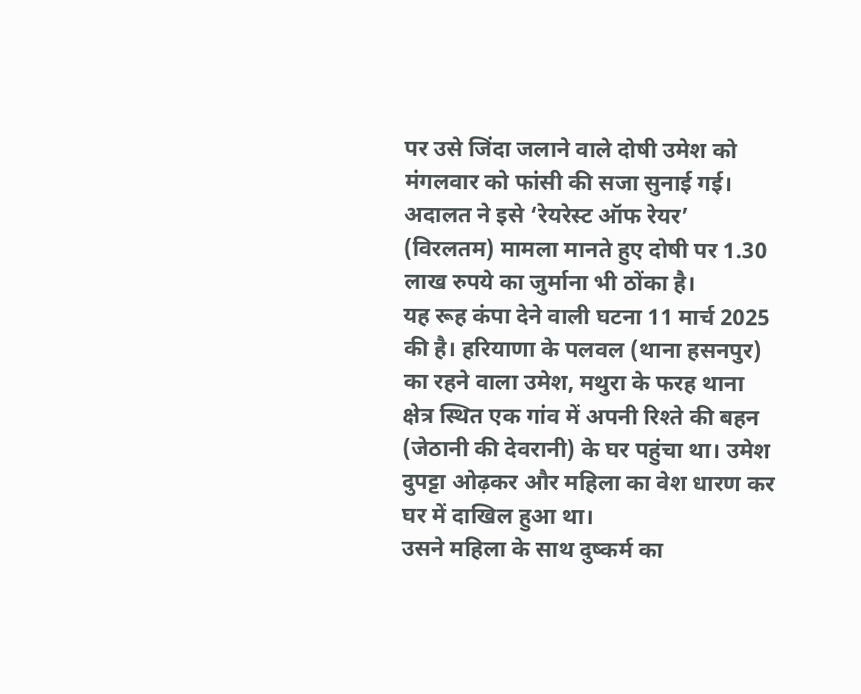पर उसे जिंदा जलाने वाले दोषी उमेश को मंगलवार को फांसी की सजा सुनाई गई। अदालत ने इसे ‘रेयरेस्ट ऑफ रेयर’ (विरलतम) मामला मानते हुए दोषी पर 1.30 लाख रुपये का जुर्माना भी ठोंका है।
यह रूह कंपा देने वाली घटना 11 मार्च 2025 की है। हरियाणा के पलवल (थाना हसनपुर) का रहने वाला उमेश, मथुरा के फरह थाना क्षेत्र स्थित एक गांव में अपनी रिश्ते की बहन (जेठानी की देवरानी) के घर पहुंचा था। उमेश दुपट्टा ओढ़कर और महिला का वेश धारण कर घर में दाखिल हुआ था।
उसने महिला के साथ दुष्कर्म का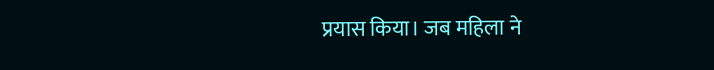प्रयास किया। जब महिला ने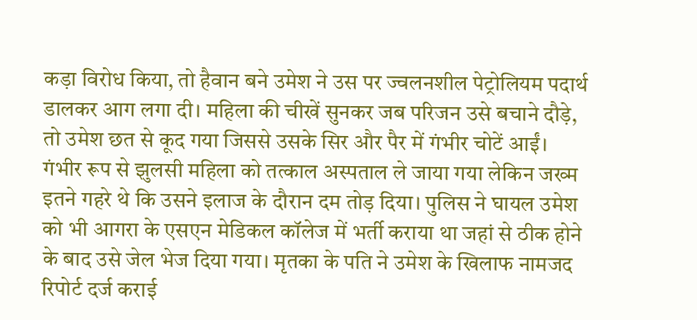कड़ा विरोध किया, तो हैवान बने उमेश ने उस पर ज्वलनशील पेट्रोलियम पदार्थ डालकर आग लगा दी। महिला की चीखें सुनकर जब परिजन उसे बचाने दौड़े, तो उमेश छत से कूद गया जिससे उसके सिर और पैर में गंभीर चोटें आईं।
गंभीर रूप से झुलसी महिला को तत्काल अस्पताल ले जाया गया लेकिन जख्म इतने गहरे थे कि उसने इलाज के दौरान दम तोड़ दिया। पुलिस ने घायल उमेश को भी आगरा के एसएन मेडिकल कॉलेज में भर्ती कराया था जहां से ठीक होने के बाद उसे जेल भेज दिया गया। मृतका के पति ने उमेश के खिलाफ नामजद रिपोर्ट दर्ज कराई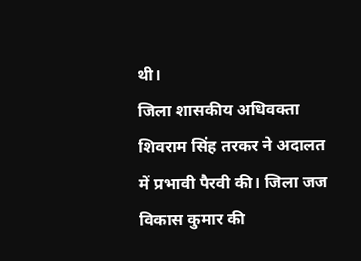थी।
जिला शासकीय अधिवक्ता शिवराम सिंह तरकर ने अदालत में प्रभावी पैरवी की। जिला जज विकास कुमार की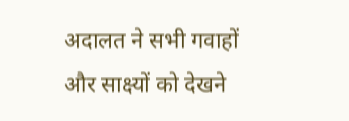अदालत ने सभी गवाहों और साक्ष्यों को देखने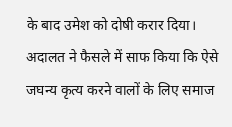के बाद उमेश को दोषी करार दिया। अदालत ने फैसले में साफ किया कि ऐसे जघन्य कृत्य करने वालों के लिए समाज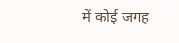में कोई जगह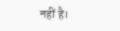नहीं है।